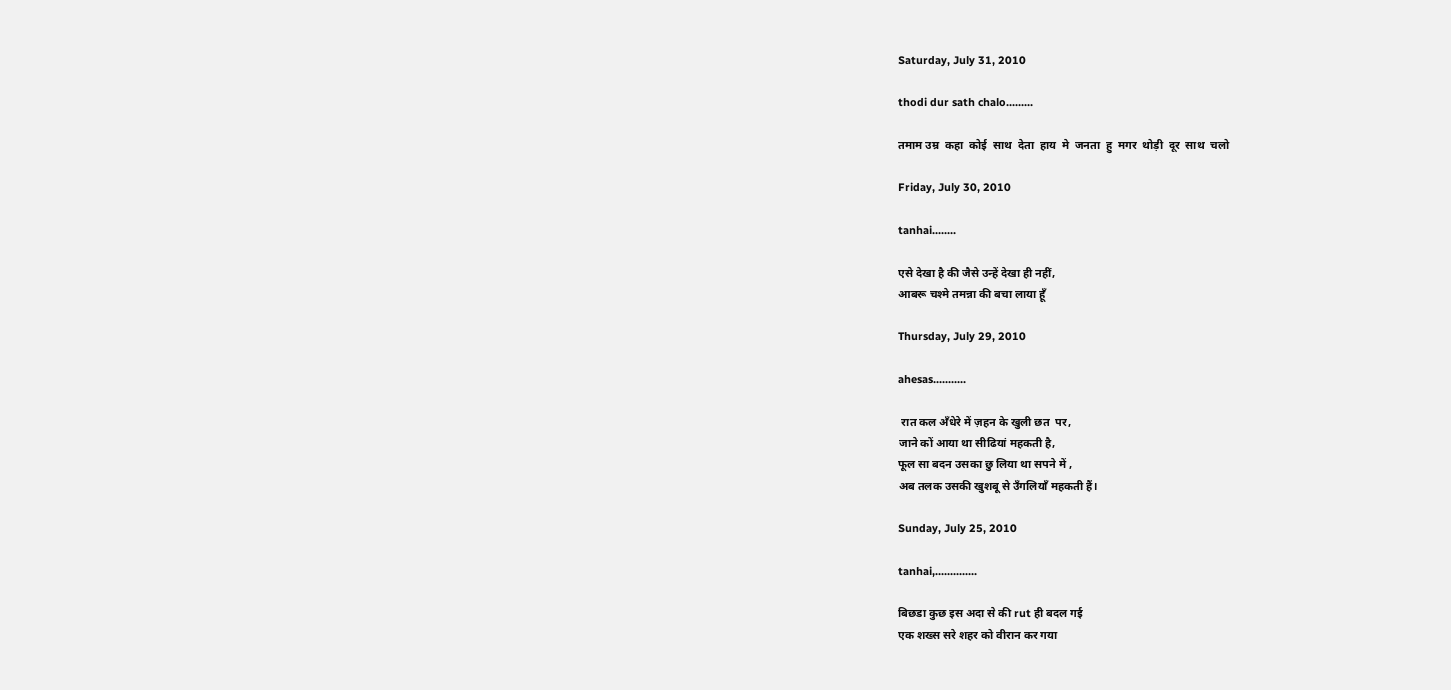Saturday, July 31, 2010

thodi dur sath chalo.........

तमाम उम्र  कहा  कोई  साथ  देता  हाय  मे  जनता  हु  मगर  थोड़ी  दूर  साथ  चलो

Friday, July 30, 2010

tanhai........

एसे देखा है की जैसे उन्हें देखा ही नहीं,
आबरू चश्मे तमन्ना की बचा लाया हूँ

Thursday, July 29, 2010

ahesas...........

 रात कल अँधेरे में ज़हन के खुली छत  पर,
जाने कों आया था सीढियां महकती है,
फूल सा बदन उसका छु लिया था सपने में ,
अब तलक उसकी खुशबू से उँगलियाँ महकती हैं।

Sunday, July 25, 2010

tanhai,..............

बिछडा कुछ इस अदा से की rut ही बदल गई
एक शख्स सरे शहर को वीरान कर गया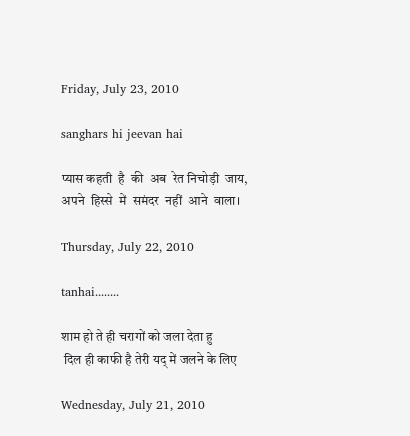Friday, July 23, 2010

sanghars hi jeevan hai

प्यास कहती  है  की  अब  रेत निचोड़ी  जाय,
अपने  हिस्से  में  समंदर  नहीं  आने  वाला।

Thursday, July 22, 2010

tanhai........

शाम हो ते ही चरागों को जला देता हु
 दिल ही काफी है तेरी यद् में जलने के लिए

Wednesday, July 21, 2010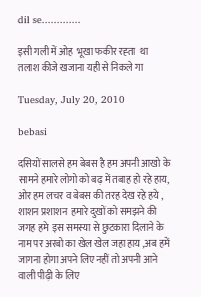dil se.............

इसी गली में ओह  भूखा फकीर रह्ता  था
तलाश कीजे खजाना यही से निकले गा

Tuesday, July 20, 2010

bebasi

दसियों सालसे हम बेबस है हम अपनी आखो के सामने हमारे लोगो को बढ़ में तबाह हो रहे हाय, ओर हम लचर व बेबस की तरह देख रहे हये , शाशन प्रशाशन  हमारे दुखों को समझने की जगह हमे  इस समस्या से छुटकारा दिलाने के नाम पर अरबो का खेल खेल जहा हाय ,अब हमें जागना होगा अपने लिए नहीं तो अपनी आने वाली पीढ़ी के लिए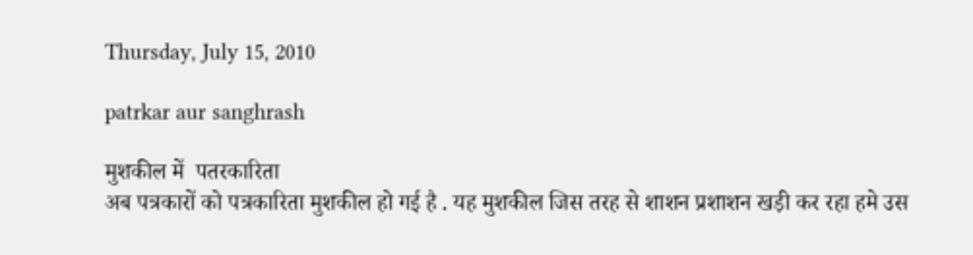Thursday, July 15, 2010

patrkar aur sanghrash

मुशकील में  पतरकारिता
अब पत्रकारों को पत्रकारिता मुशकील हो गई है . यह मुशकील जिस तरह से शाशन प्रशाशन खड़ी कर रहा हमे उस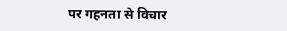पर गहनता से विचार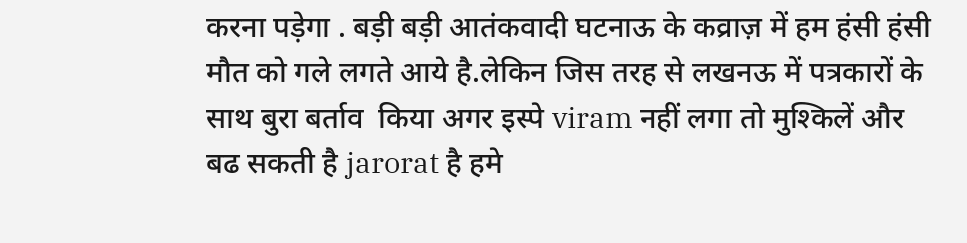करना पड़ेगा . बड़ी बड़ी आतंकवादी घटनाऊ के कव्राज़ में हम हंसी हंसी मौत को गले लगते आये है.लेकिन जिस तरह से लखनऊ में पत्रकारों के साथ बुरा बर्ताव  किया अगर इस्पे viram नहीं लगा तो मुश्किलें और बढ सकती है jarorat है हमे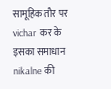सामूहिक तौर पर vichar  कर के इसका समाधान nikalne की